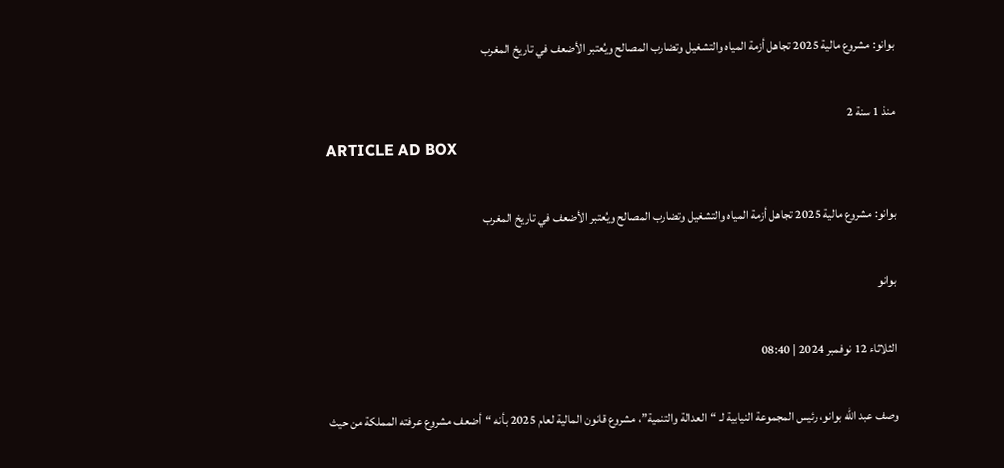بوانو: مشروع مالية 2025 تجاهل أزمة المياه والتشغيل وتضارب المصالح ويُعتبر الأضعف في تاريخ المغرب

منذ 1 سنة 2
ARTICLE AD BOX

بوانو: مشروع مالية 2025 تجاهل أزمة المياه والتشغيل وتضارب المصالح ويُعتبر الأضعف في تاريخ المغرب

بوانو

الثلاثاء 12 نوفمبر 2024 | 08:40

وصف عبد الله بوانو، رئيس المجموعة النيابية لـ “العدالة والتنمية”، مشروع قانون المالية لعام 2025 بأنه “أضعف مشروع عرفته المملكة من حيث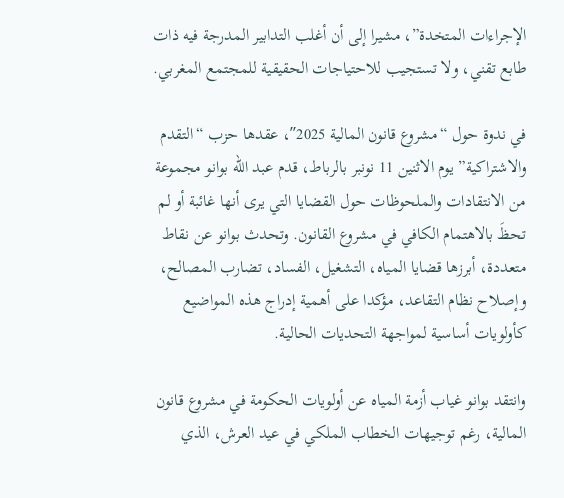الإجراءات المتخدة”، مشيرا إلى أن أغلب التدابير المدرجة فيه ذات طابع تقني، ولا تستجيب للاحتياجات الحقيقية للمجتمع المغربي.

في ندوة حول “مشروع قانون المالية 2025″، عقدها حزب “التقدم والاشتراكية” يوم الاثنين 11 نونبر بالرباط، قدم عبد الله بوانو مجموعة من الانتقادات والملحوظات حول القضايا التي يرى أنها غائبة أو لم تحظَ بالاهتمام الكافي في مشروع القانون. وتحدث بوانو عن نقاط متعددة، أبرزها قضايا المياه، التشغيل، الفساد، تضارب المصالح، وإصلاح نظام التقاعد، مؤكدا على أهمية إدراج هذه المواضيع كأولويات أساسية لمواجهة التحديات الحالية.

وانتقد بوانو غياب أزمة المياه عن أولويات الحكومة في مشروع قانون المالية، رغم توجيهات الخطاب الملكي في عيد العرش، الذي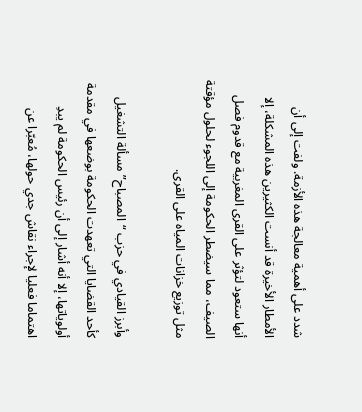شدد على أهمية معالجة هذه الأزمة. ولفت إلى أن الأمطار الأخيرة قد أنست الكثيرين هذه المشكلة، إلا أنها ستعود لتؤثر على القرى المغربية مع قدوم فصل الصيف، مما سيضطر الحكومة إلى اللجوء لحلول مؤقتة مثل توزيع خزانات المياه على القرى.

وأبرز القيادي في حزب “المصباح” مسألة التشغيل كأحد القضايا التي تعهدت الحكومة بوضعها في مقدمة أولوياتها، إلا أنه أشار إلى أن رئيس الحكومة لم يبدِ اهتماما فعليا لإجراء نقاش جدي حولها، مُعبّرا عن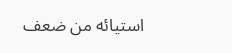استيائه من ضعف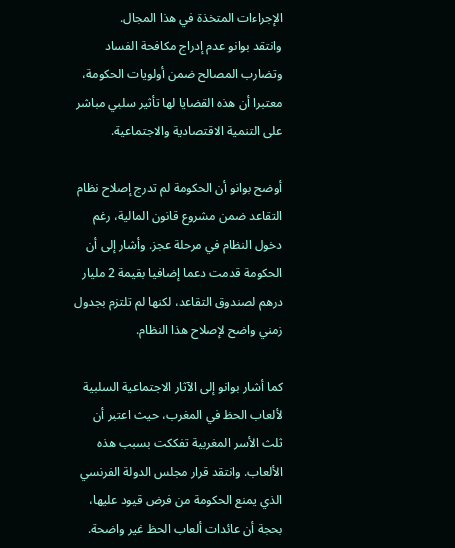الإجراءات المتخذة في هذا المجال.
وانتقد بوانو عدم إدراج مكافحة الفساد وتضارب المصالح ضمن أولويات الحكومة، معتبرا أن هذه القضايا لها تأثير سلبي مباشر على التنمية الاقتصادية والاجتماعية.

أوضح بوانو أن الحكومة لم تدرج إصلاح نظام التقاعد ضمن مشروع قانون المالية، رغم دخول النظام في مرحلة عجز. وأشار إلى أن الحكومة قدمت دعما إضافيا بقيمة 2 مليار درهم لصندوق التقاعد، لكنها لم تلتزم بجدول زمني واضح لإصلاح هذا النظام.

كما أشار بوانو إلى الآثار الاجتماعية السلبية لألعاب الحظ في المغرب، حيث اعتبر أن ثلث الأسر المغربية تفككت بسبب هذه الألعاب. وانتقد قرار مجلس الدولة الفرنسي الذي يمنع الحكومة من فرض قيود عليها، بحجة أن عائدات ألعاب الحظ غير واضحة.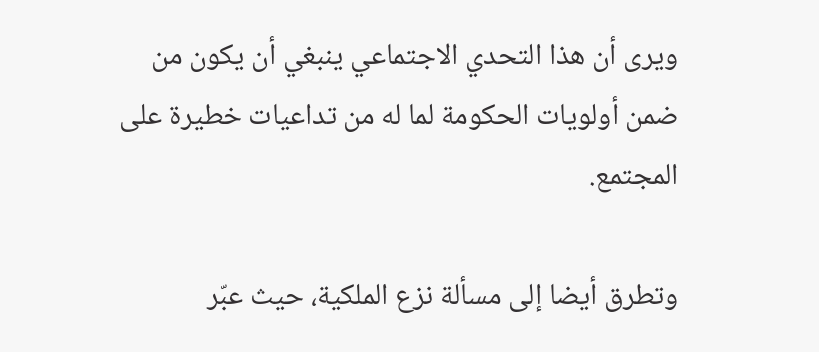ويرى أن هذا التحدي الاجتماعي ينبغي أن يكون من ضمن أولويات الحكومة لما له من تداعيات خطيرة على المجتمع.

وتطرق أيضا إلى مسألة نزع الملكية، حيث عبّر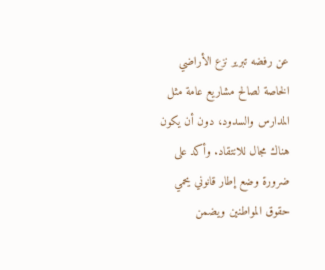عن رفضه تبرير نزع الأراضي الخاصة لصالح مشاريع عامة مثل المدارس والسدود، دون أن يكون هناك مجال للانتقاد. وأكد على ضرورة وضع إطار قانوني يحمي حقوق المواطنين ويضمن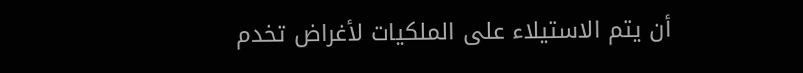أن يتم الاستيلاء على الملكيات لأغراض تخدم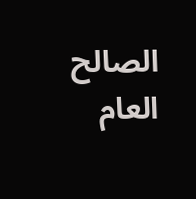الصالح العام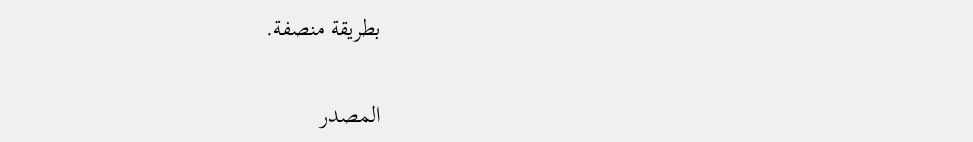بطريقة منصفة.

المصدر